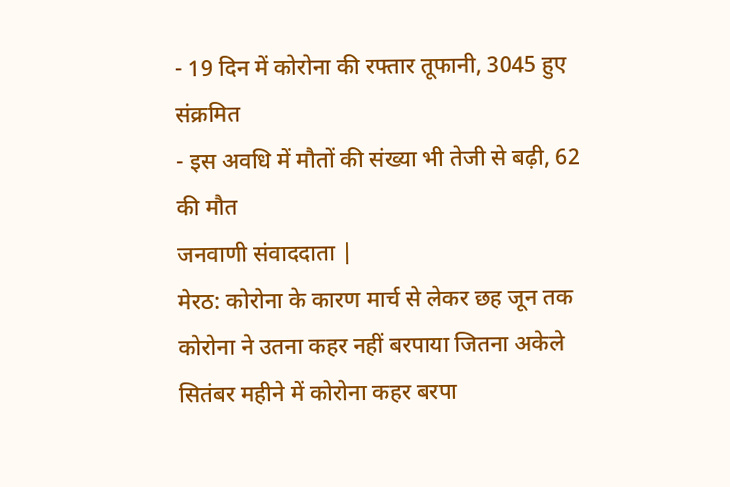- 19 दिन में कोरोना की रफ्तार तूफानी, 3045 हुए संक्रमित
- इस अवधि में मौतों की संख्या भी तेजी से बढ़ी, 62 की मौत
जनवाणी संवाददाता |
मेरठ: कोरोना के कारण मार्च से लेकर छह जून तक कोरोना ने उतना कहर नहीं बरपाया जितना अकेले सितंबर महीने में कोरोना कहर बरपा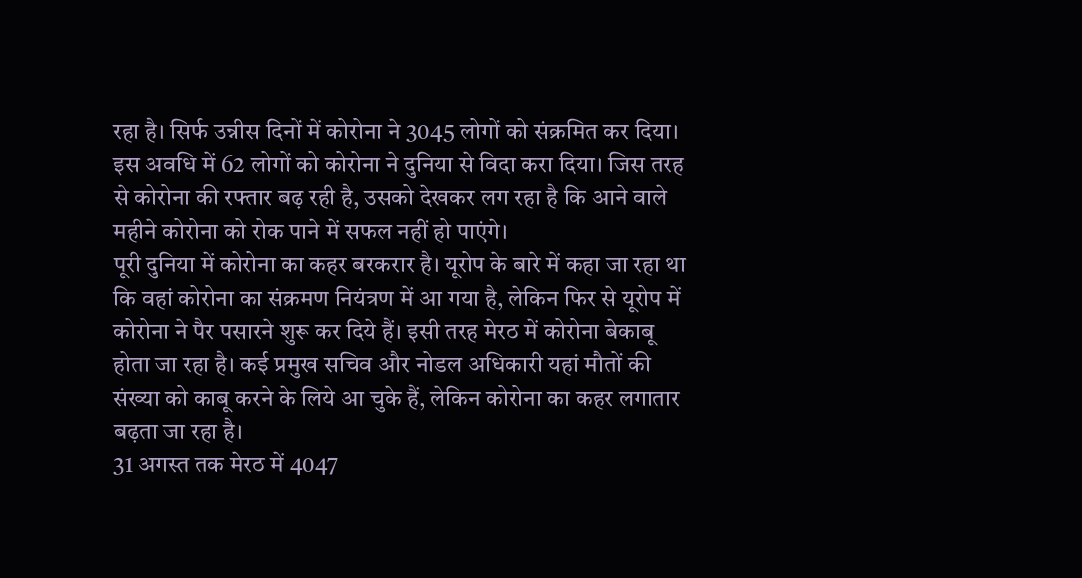रहा है। सिर्फ उन्नीस दिनों में कोरोना ने 3045 लोगों को संक्रमित कर दिया। इस अवधि में 62 लोगों को कोरोना ने दुनिया से विदा करा दिया। जिस तरह से कोरोना की रफ्तार बढ़ रही है, उसको देखकर लग रहा है कि आने वाले महीने कोरोना को रोक पाने में सफल नहीं हो पाएंगे।
पूरी दुनिया में कोरोना का कहर बरकरार है। यूरोप के बारे में कहा जा रहा था कि वहां कोरोना का संक्रमण नियंत्रण में आ गया है, लेकिन फिर से यूरोप में कोरोना ने पैर पसारने शुरू कर दिये हैं। इसी तरह मेरठ में कोरोना बेकाबू होता जा रहा है। कई प्रमुख सचिव और नोडल अधिकारी यहां मौतों की संख्या को काबू करने के लिये आ चुके हैं, लेकिन कोरोना का कहर लगातार बढ़ता जा रहा है।
31 अगस्त तक मेरठ में 4047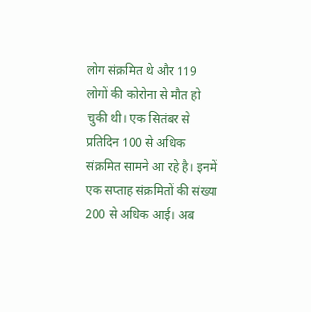लोग संक्रमित थे और 119 लोगों की कोरोना से मौत हो चुकी थी। एक सितंबर से प्रतिदिन 100 से अधिक संक्रमित सामने आ रहे है। इनमें एक सप्ताह संक्रमितों की संख्या 200 से अधिक आई। अब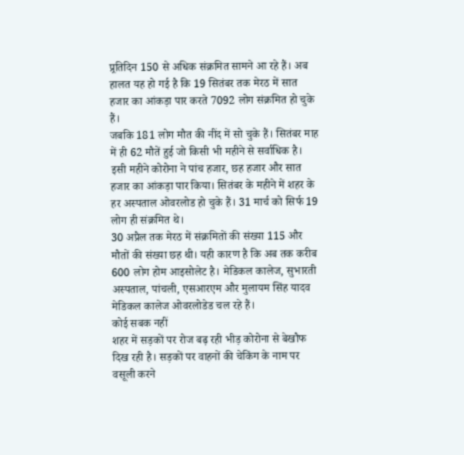प्र्रतिदिन 150 से अधिक संक्रमित सामने आ रहे हैं। अब हालत यह हो गई है कि 19 सितंबर तक मेरठ में सात हजार का आंकड़ा पार करते 7092 लोग संक्रमित हो चुके हैं।
जबकि 181 लोग मौत की नींद में सो चुके हैं। सितंबर माह में ही 62 मौतें हुई जो किसी भी महीने से सर्वाधिक है। इसी महीने कोरोना ने पांच हजार, छह हजार और सात हजार का आंकड़ा पार किया। सितंबर के महीने में शहर के हर अस्पताल ओवरलोड हो चुके हैं। 31 मार्च को सिर्फ 19 लोग ही संक्रमित थे।
30 अप्रैल तक मेरठ में संक्रमितों की संख्या 115 और मौतों की संख्या छह थी। यही कारण है कि अब तक करीब 600 लोग होम आइसोलेट है। मेडिकल कालेज, सुभारती अस्पताल, पांचली, एसआरएम और मुलायम सिंह यादव मेडिकल कालेज ओवरलोडेड चल रहे हैं।
कोई सबक नहीं
शहर में सड़कों पर रोज बढ़ रही भीड़ कोरोना से बेखौफ दिख रही है। सड़कों पर वाहनों की चेकिंग के नाम पर वसूली करने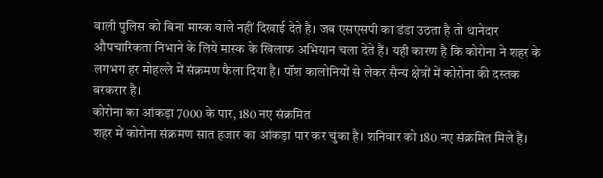वाली पुलिस को बिना मास्क वाले नहीं दिखाई देते है। जब एसएसपी का डंडा उठता है तो थानेदार औपचारिकता निभाने के लिये मास्क के खिलाफ अभियान चला देते हैं। यही कारण है कि कोरोना ने शहर के लगभग हर मोहल्ले में संक्रमण फैला दिया है। पॉश कालोनियों से लेकर सैन्य क्षेत्रों में कोरोना की दस्तक बरकरार है।
कोरोना का आंकड़ा 7000 के पार, 180 नए संक्रमित
शहर में कोरोना संक्रमण सात हजार का आंकड़ा पार कर चुका है। शनिवार को 180 नए संक्रमित मिले हैं।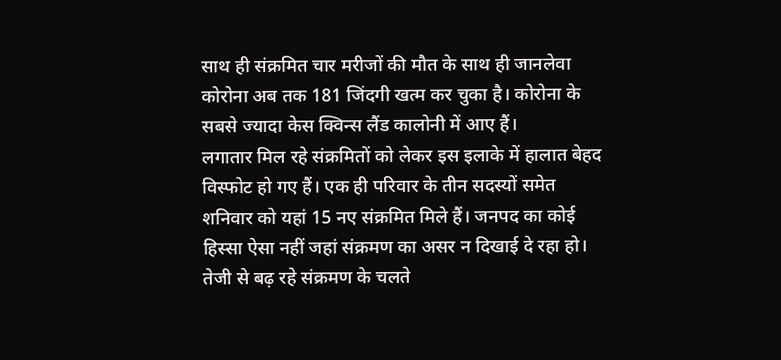साथ ही संक्रमित चार मरीजों की मौत के साथ ही जानलेवा कोरोना अब तक 181 जिंदगी खत्म कर चुका है। कोरोना के सबसे ज्यादा केस क्विन्स लैंड कालोनी में आए हैं।
लगातार मिल रहे संक्रमितों को लेकर इस इलाके में हालात बेहद विस्फोट हो गए हैं। एक ही परिवार के तीन सदस्यों समेत शनिवार को यहां 15 नए संक्रमित मिले हैं। जनपद का कोई हिस्सा ऐसा नहीं जहां संक्रमण का असर न दिखाई दे रहा हो। तेजी से बढ़ रहे संक्रमण के चलते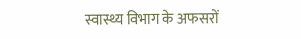स्वास्थ्य विभाग के अफसरों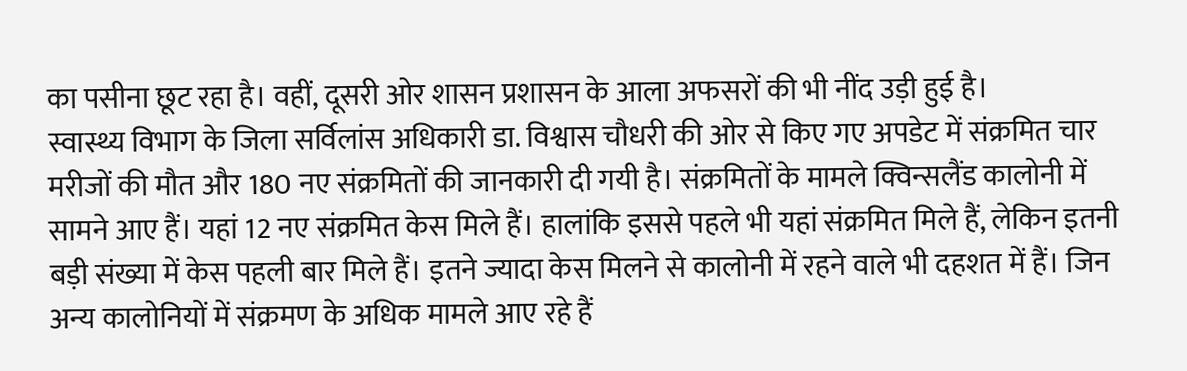का पसीना छूट रहा है। वहीं, दूसरी ओर शासन प्रशासन के आला अफसरों की भी नींद उड़ी हुई है।
स्वास्थ्य विभाग के जिला सर्विलांस अधिकारी डा. विश्वास चौधरी की ओर से किए गए अपडेट में संक्रमित चार मरीजों की मौत और 180 नए संक्रमितों की जानकारी दी गयी है। संक्रमितों के मामले क्विन्सलैंड कालोनी में सामने आए हैं। यहां 12 नए संक्रमित केस मिले हैं। हालांकि इससे पहले भी यहां संक्रमित मिले हैं, लेकिन इतनी बड़ी संख्या में केस पहली बार मिले हैं। इतने ज्यादा केस मिलने से कालोनी में रहने वाले भी दहशत में हैं। जिन अन्य कालोनियों में संक्रमण के अधिक मामले आए रहे हैं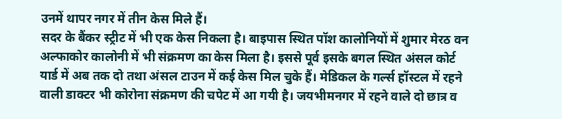उनमें थापर नगर में तीन केस मिले हैं।
सदर के बैंकर स्ट्रीट में भी एक केस निकला है। बाइपास स्थित पॉश कालोनियों में शुमार मेरठ वन अल्फाकोर कालोनी में भी संक्रमण का केस मिला है। इससे पूर्व इसके बगल स्थित अंसल कोर्ट यार्ड में अब तक दो तथा अंसल टाउन में कई केस मिल चुके हैं। मेडिकल के गर्ल्स हॉस्टल में रहने वाली डाक्टर भी कोरोना संक्रमण की चपेट में आ गयी है। जयभीमनगर में रहने वाले दो छात्र व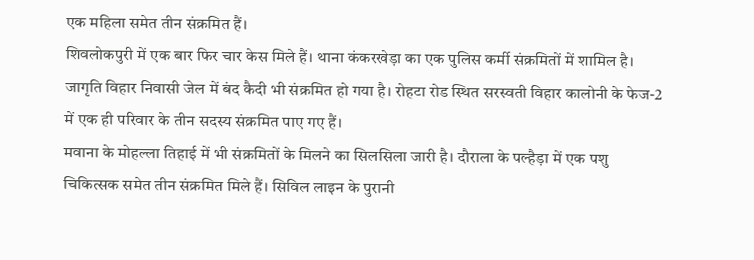एक महिला समेत तीन संक्रमित हैं।
शिवलोकपुरी में एक बार फिर चार केस मिले हैं। थाना कंकरखेड़ा का एक पुलिस कर्मी संक्रमितों में शामिल है। जागृति विहार निवासी जेल में बंद कैदी भी संक्रमित हो गया है। रोहटा रोड स्थित सरस्वती विहार कालोनी के फेज-2 में एक ही परिवार के तीन सदस्य संक्रमित पाए गए हैं।
मवाना के मोहल्ला तिहाई में भी संक्रमितों के मिलने का सिलसिला जारी है। दौराला के पल्हैड़ा में एक पशु चिकित्सक समेत तीन संक्रमित मिले हैं। सिविल लाइन के पुरानी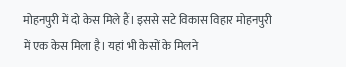मोहनपुरी में दो केस मिले हैं। इससे सटे विकास विहार मोहनपुरी में एक केस मिला है। यहां भी केसों के मिलने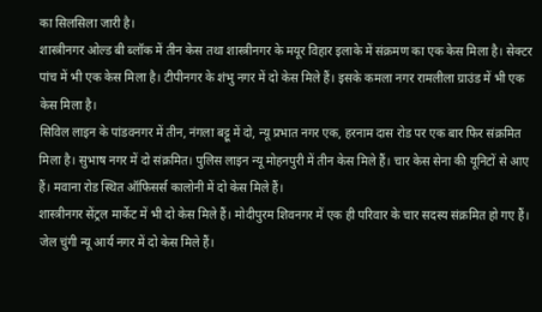का सिलसिला जारी है।
शास्त्रीनगर ओल्ड बी ब्लॉक में तीन केस तथा शास्त्रीनगर के मयूर विहार इलाके में संक्रमण का एक केस मिला है। सेक्टर पांच में भी एक केस मिला है। टीपीनगर के शंभु नगर में दो केस मिले हैं। इसके कमला नगर रामलीला ग्राउंड में भी एक केस मिला है।
सिविल लाइन के पांडवनगर में तीन, नंगला बट्टू में दो, न्यू प्रभात नगर एक, हरनाम दास रोड पर एक बार फिर संक्रमित मिला है। सुभाष नगर में दो संक्रमित। पुलिस लाइन न्यू मोहनपुरी में तीन केस मिले हैं। चार केस सेना की यूनिटों से आए हैं। मवाना रोड स्थित ऑफिसर्स कालोनी में दो केस मिले हैं।
शास्त्रीनगर सेंट्रल मार्केट में भी दो केस मिले हैं। मोदीपुरम शिवनगर में एक ही परिवार के चार सदस्य संक्रमित हो गए हैं। जेल चुंगी न्यू आर्य नगर में दो केस मिले हैं।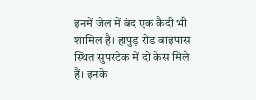इनमें जेल में बंद एक कैदी भी शामिल है। हापुड़ रोड बाइपास स्थित सुपरटेक में दो केस मिले हैं। इनके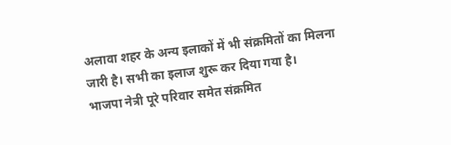अलावा शहर के अन्य इलाकों में भी संक्रमितों का मिलना जारी है। सभी का इलाज शुरू कर दिया गया है।
भाजपा नेत्री पूरे परिवार समेत संक्रमित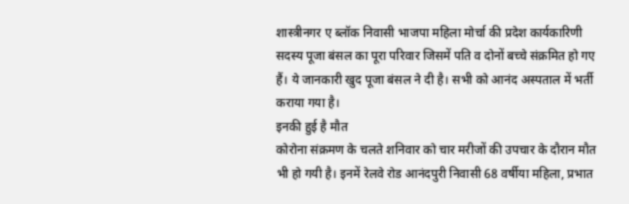शास्त्रीनगर ए ब्लॉक निवासी भाजपा महिला मोर्चा की प्रदेश कार्यकारिणी सदस्य पूजा बंसल का पूरा परिवार जिसमें पति व दोनों बच्चे संक्रमित हो गए हैं। ये जानकारी खुद पूजा बंसल ने दी है। सभी को आनंद अस्पताल में भर्ती कराया गया है।
इनकी हुई है मौत
कोरोना संक्रमण के चलते शनिवार को चार मरीजों की उपचार के दौरान मौत भी हो गयी है। इनमें रेलवे रोड आनंदपुरी निवासी 68 वर्षीया महिला, प्रभात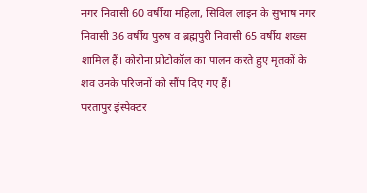नगर निवासी 60 वर्षीया महिला, सिविल लाइन के सुभाष नगर निवासी 36 वर्षीय पुरुष व ब्रह्मपुरी निवासी 65 वर्षीय शख्स शामिल हैं। कोरोना प्रोटोकॉल का पालन करते हुए मृतकों के शव उनके परिजनों को सौंप दिए गए हैं।
परतापुर इंस्पेक्टर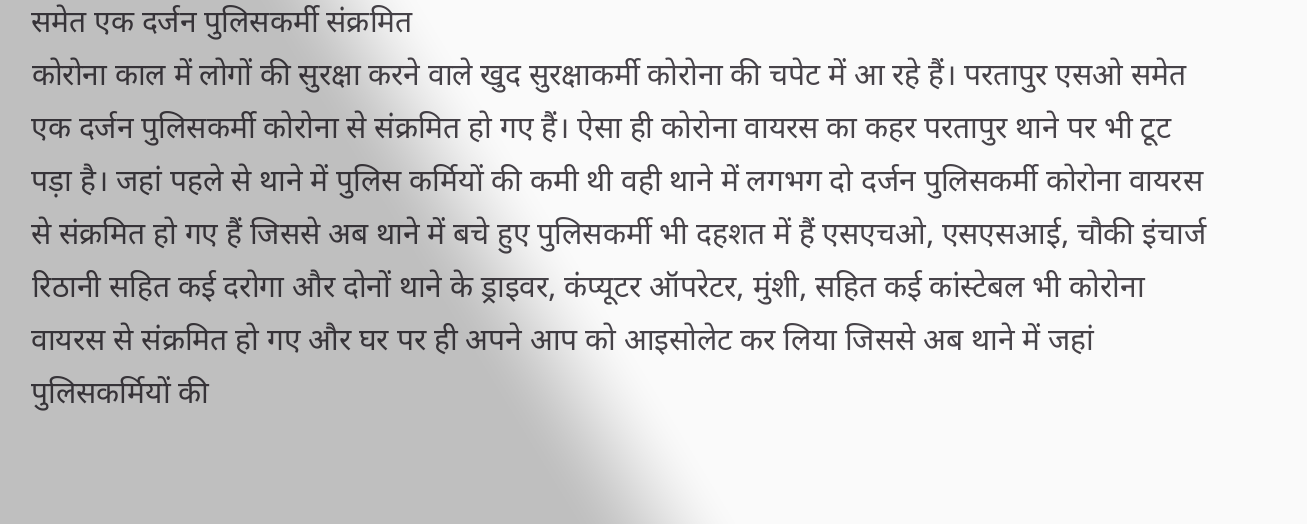समेत एक दर्जन पुलिसकर्मी संक्रमित
कोरोना काल में लोगों की सुरक्षा करने वाले खुद सुरक्षाकर्मी कोरोना की चपेट में आ रहे हैं। परतापुर एसओ समेत एक दर्जन पुलिसकर्मी कोरोना से संक्रमित हो गए हैं। ऐसा ही कोरोना वायरस का कहर परतापुर थाने पर भी टूट पड़ा है। जहां पहले से थाने में पुलिस कर्मियों की कमी थी वही थाने में लगभग दो दर्जन पुलिसकर्मी कोरोना वायरस से संक्रमित हो गए हैं जिससे अब थाने में बचे हुए पुलिसकर्मी भी दहशत में हैं एसएचओ, एसएसआई, चौकी इंचार्ज रिठानी सहित कई दरोगा और दोनों थाने के ड्राइवर, कंप्यूटर ऑपरेटर, मुंशी, सहित कई कांस्टेबल भी कोरोना वायरस से संक्रमित हो गए और घर पर ही अपने आप को आइसोलेट कर लिया जिससे अब थाने में जहां पुलिसकर्मियों की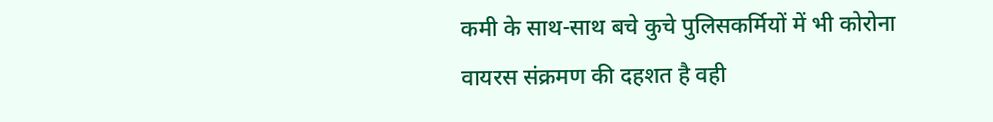कमी के साथ-साथ बचे कुचे पुलिसकर्मियों में भी कोरोना वायरस संक्रमण की दहशत है वही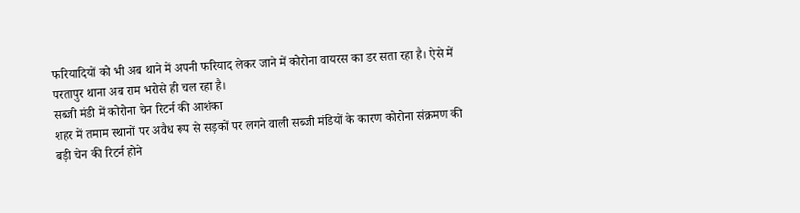फरियादियों को भी अब थाने में अपनी फरियाद लेकर जाने में कोरोना वायरस का डर सता रहा है। ऐसे में परतापुर थाना अब राम भरोसे ही चल रहा है।
सब्जी मंडी में कोरोना चेन रिटर्न की आशंका
शहर में तमाम स्थानों पर अवैध रूप से सड़कों पर लगने वाली सब्जी मंडियों के कारण कोरोना संक्रमण की बड़ी चेन की रिटर्न होने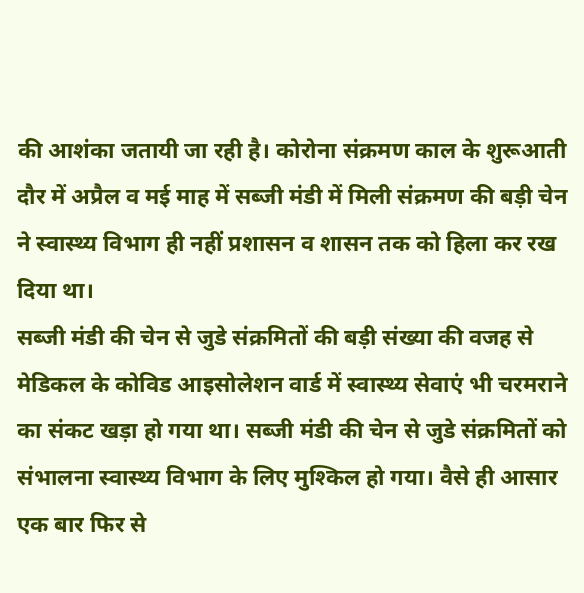की आशंका जतायी जा रही है। कोरोना संक्रमण काल के शुरूआती दौर में अप्रैल व मई माह में सब्जी मंडी में मिली संक्रमण की बड़ी चेन ने स्वास्थ्य विभाग ही नहीं प्रशासन व शासन तक को हिला कर रख दिया था।
सब्जी मंडी की चेन से जुडे संक्रमितों की बड़ी संख्या की वजह से मेडिकल के कोविड आइसोलेशन वार्ड में स्वास्थ्य सेवाएं भी चरमराने का संकट खड़ा हो गया था। सब्जी मंडी की चेन से जुडे संक्रमितों को संभालना स्वास्थ्य विभाग के लिए मुश्किल हो गया। वैसे ही आसार एक बार फिर से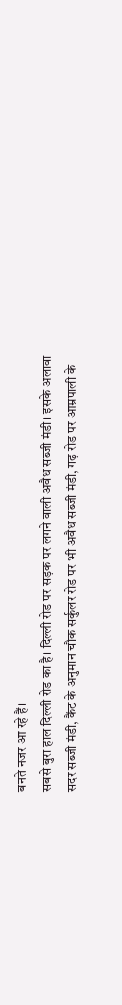बनते नजर आ रहे हैं।
सबसे बुरा हाल दिल्ली रोड का है। दिल्ली रोड पर सड़क पर लगने वाली अवैध सब्जी मंडी। इसके अलावा सदर सब्जी मंडी, कैंट के अनुमान चौक सर्कुलर रोड पर भी अवैध सब्जी मंडी, गढ़ रोड पर आम्रपाली के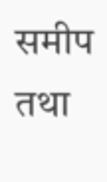समीप तथा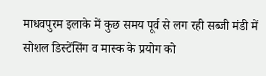माधवपुरम इलाके में कुछ समय पूर्व से लग रही सब्जी मंडी में सोशल डिस्टेंसिंग व मास्क के प्रयोग को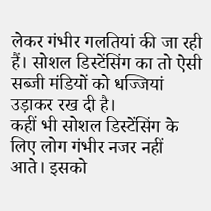लेकर गंभीर गलतियां की जा रही हैं। सोशल डिस्टेंसिंग का तो ऐसी सब्जी मंडियों को धज्जियां उड़ाकर रख दी है।
कहीं भी सोशल डिस्टेंसिंग के लिए लोग गंभीर नजर नहीं आते। इसको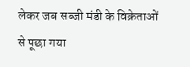लेकर जब सब्जी मंडी के विक्रेताओं से पूछा गया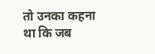तो उनका कहना था कि जब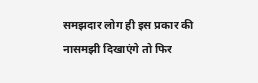समझदार लोग ही इस प्रकार की नासमझी दिखाएंगे तो फिर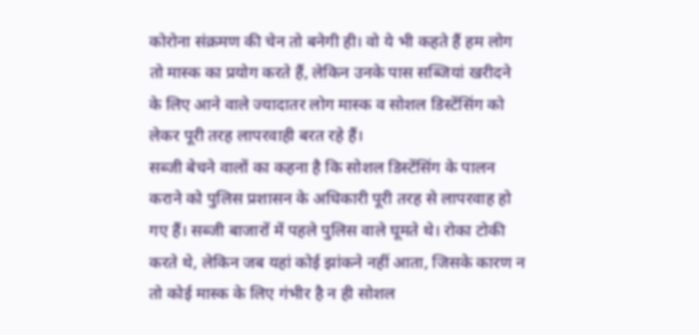कोरोना संक्रमण की चेन तो बनेगी ही। वो ये भी कहते हैं हम लोग तो मास्क का प्रयोग करते हैं, लेकिन उनके पास सब्जियां खरीदने के लिए आने वाले ज्यादातर लोग मास्क व सोशल डिस्टेंसिंग को लेकर पूरी तरह लापरवाही बरत रहे हैं।
सब्जी बेचने वालों का कहना है कि सोशल डिस्टेंसिंग के पालन कराने को पुलिस प्रशासन के अधिकारी पूरी तरह से लापरवाह हो गए हैं। सब्जी बाजारों में पहले पुलिस वाले घूमते थे। रोका टोकी करते थे, लेकिन जब यहां कोई झांकने नहीं आता, जिसके कारण न तो कोई मास्क के लिए गंभीर है न ही सोशल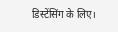डिस्टेंसिंग के लिए।